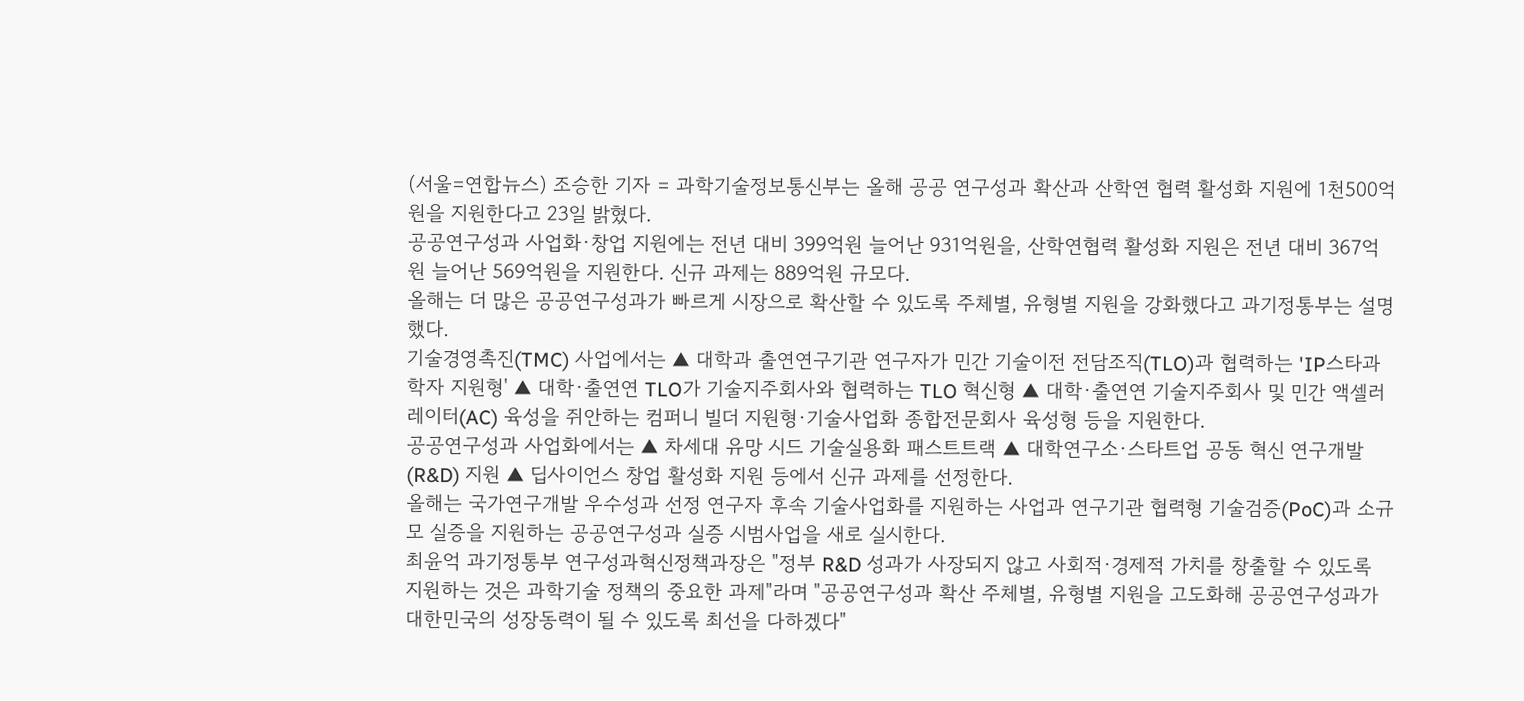(서울=연합뉴스) 조승한 기자 = 과학기술정보통신부는 올해 공공 연구성과 확산과 산학연 협력 활성화 지원에 1천500억원을 지원한다고 23일 밝혔다.
공공연구성과 사업화·창업 지원에는 전년 대비 399억원 늘어난 931억원을, 산학연협력 활성화 지원은 전년 대비 367억원 늘어난 569억원을 지원한다. 신규 과제는 889억원 규모다.
올해는 더 많은 공공연구성과가 빠르게 시장으로 확산할 수 있도록 주체별, 유형별 지원을 강화했다고 과기정통부는 설명했다.
기술경영촉진(TMC) 사업에서는 ▲ 대학과 출연연구기관 연구자가 민간 기술이전 전담조직(TLO)과 협력하는 'IP스타과학자 지원형' ▲ 대학·출연연 TLO가 기술지주회사와 협력하는 TLO 혁신형 ▲ 대학·출연연 기술지주회사 및 민간 액셀러레이터(AC) 육성을 쥐안하는 컴퍼니 빌더 지원형·기술사업화 종합전문회사 육성형 등을 지원한다.
공공연구성과 사업화에서는 ▲ 차세대 유망 시드 기술실용화 패스트트랙 ▲ 대학연구소·스타트업 공동 혁신 연구개발(R&D) 지원 ▲ 딥사이언스 창업 활성화 지원 등에서 신규 과제를 선정한다.
올해는 국가연구개발 우수성과 선정 연구자 후속 기술사업화를 지원하는 사업과 연구기관 협력형 기술검증(PoC)과 소규모 실증을 지원하는 공공연구성과 실증 시범사업을 새로 실시한다.
최윤억 과기정통부 연구성과혁신정책과장은 "정부 R&D 성과가 사장되지 않고 사회적·경제적 가치를 창출할 수 있도록 지원하는 것은 과학기술 정책의 중요한 과제"라며 "공공연구성과 확산 주체별, 유형별 지원을 고도화해 공공연구성과가 대한민국의 성장동력이 될 수 있도록 최선을 다하겠다"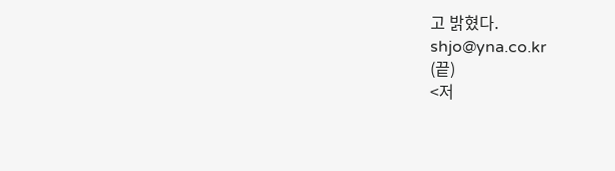고 밝혔다.
shjo@yna.co.kr
(끝)
<저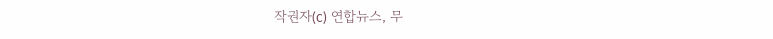작권자(c) 연합뉴스, 무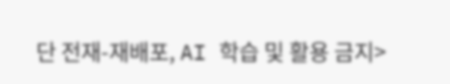단 전재-재배포, AI 학습 및 활용 금지>